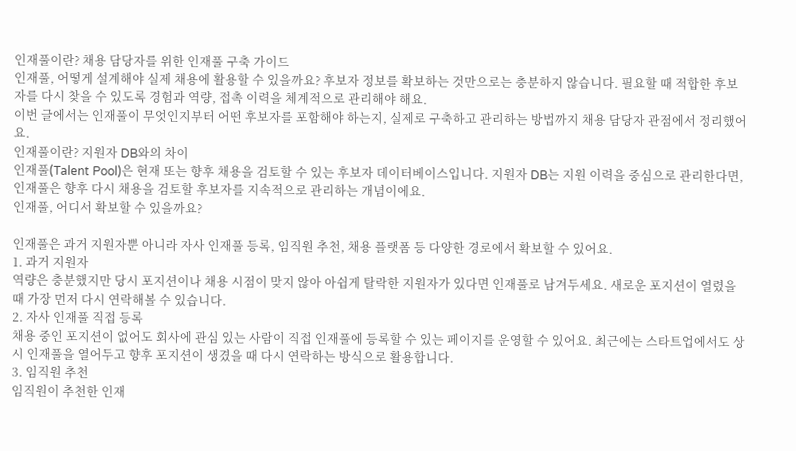인재풀이란? 채용 담당자를 위한 인재풀 구축 가이드
인재풀, 어떻게 설계해야 실제 채용에 활용할 수 있을까요? 후보자 정보를 확보하는 것만으로는 충분하지 않습니다. 필요할 때 적합한 후보자를 다시 찾을 수 있도록 경험과 역량, 접촉 이력을 체계적으로 관리해야 해요.
이번 글에서는 인재풀이 무엇인지부터 어떤 후보자를 포함해야 하는지, 실제로 구축하고 관리하는 방법까지 채용 담당자 관점에서 정리했어요.
인재풀이란? 지원자 DB와의 차이
인재풀(Talent Pool)은 현재 또는 향후 채용을 검토할 수 있는 후보자 데이터베이스입니다. 지원자 DB는 지원 이력을 중심으로 관리한다면, 인재풀은 향후 다시 채용을 검토할 후보자를 지속적으로 관리하는 개념이에요.
인재풀, 어디서 확보할 수 있을까요?

인재풀은 과거 지원자뿐 아니라 자사 인재풀 등록, 임직원 추천, 채용 플랫폼 등 다양한 경로에서 확보할 수 있어요.
1. 과거 지원자
역량은 충분했지만 당시 포지션이나 채용 시점이 맞지 않아 아쉽게 탈락한 지원자가 있다면 인재풀로 남겨두세요. 새로운 포지션이 열렸을 때 가장 먼저 다시 연락해볼 수 있습니다.
2. 자사 인재풀 직접 등록
채용 중인 포지션이 없어도 회사에 관심 있는 사람이 직접 인재풀에 등록할 수 있는 페이지를 운영할 수 있어요. 최근에는 스타트업에서도 상시 인재풀을 열어두고 향후 포지션이 생겼을 때 다시 연락하는 방식으로 활용합니다.
3. 임직원 추천
임직원이 추천한 인재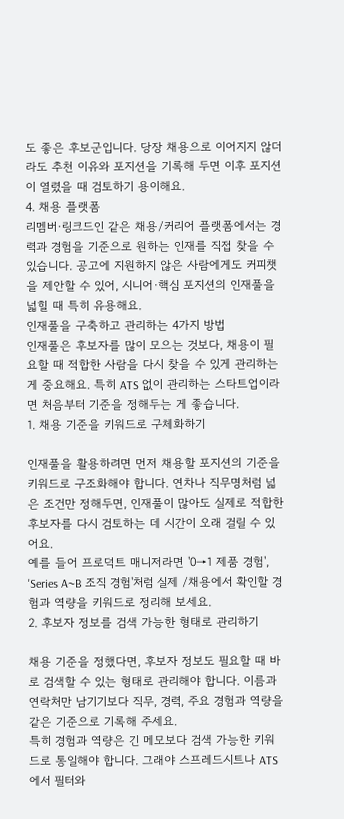도 좋은 후보군입니다. 당장 채용으로 이어지지 않더라도 추천 이유와 포지션을 기록해 두면 이후 포지션이 열렸을 때 검토하기 용이해요.
4. 채용 플랫폼
리멤버·링크드인 같은 채용/커리어 플랫폼에서는 경력과 경험을 기준으로 원하는 인재를 직접 찾을 수 있습니다. 공고에 지원하지 않은 사람에게도 커피챗을 제안할 수 있어, 시니어·핵심 포지션의 인재풀을 넓힐 때 특히 유용해요.
인재풀을 구축하고 관리하는 4가지 방법
인재풀은 후보자를 많이 모으는 것보다, 채용이 필요할 때 적합한 사람을 다시 찾을 수 있게 관리하는 게 중요해요. 특히 ATS 없이 관리하는 스타트업이라면 처음부터 기준을 정해두는 게 좋습니다.
1. 채용 기준을 키워드로 구체화하기

인재풀을 활용하려면 먼저 채용할 포지션의 기준을 키워드로 구조화해야 합니다. 연차나 직무명처럼 넓은 조건만 정해두면, 인재풀이 많아도 실제로 적합한 후보자를 다시 검토하는 데 시간이 오래 걸릴 수 있어요.
예를 들어 프로덕트 매니저라면 '0→1 제품 경험', 'Series A~B 조직 경험'처럼 실제 /채용에서 확인할 경험과 역량을 키워드로 정리해 보세요.
2. 후보자 정보를 검색 가능한 형태로 관리하기

채용 기준을 정했다면, 후보자 정보도 필요할 때 바로 검색할 수 있는 형태로 관리해야 합니다. 이름과 연락처만 남기기보다 직무, 경력, 주요 경험과 역량을 같은 기준으로 기록해 주세요.
특히 경험과 역량은 긴 메모보다 검색 가능한 키워드로 통일해야 합니다. 그래야 스프레드시트나 ATS에서 필터와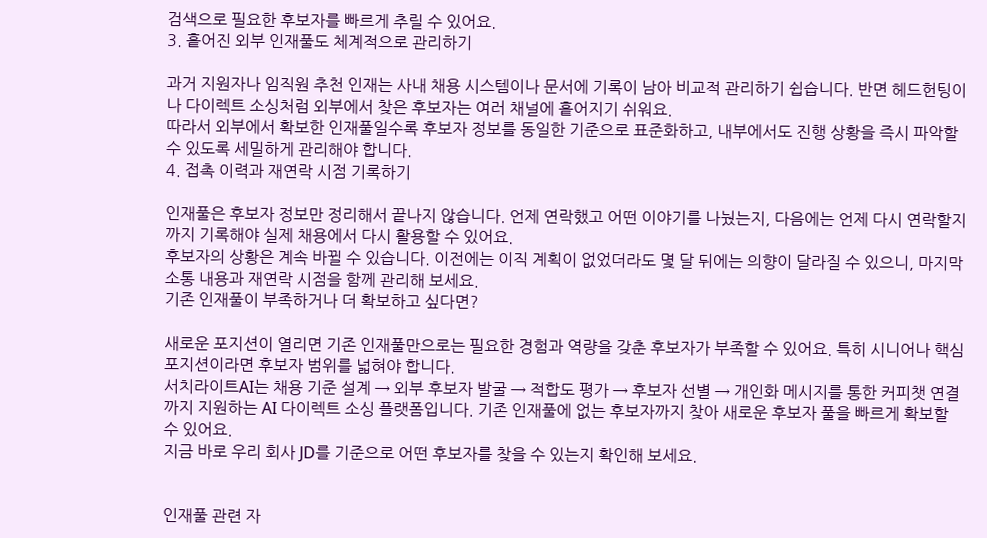검색으로 필요한 후보자를 빠르게 추릴 수 있어요.
3. 흩어진 외부 인재풀도 체계적으로 관리하기

과거 지원자나 임직원 추천 인재는 사내 채용 시스템이나 문서에 기록이 남아 비교적 관리하기 쉽습니다. 반면 헤드헌팅이나 다이렉트 소싱처럼 외부에서 찾은 후보자는 여러 채널에 흩어지기 쉬워요.
따라서 외부에서 확보한 인재풀일수록 후보자 정보를 동일한 기준으로 표준화하고, 내부에서도 진행 상황을 즉시 파악할 수 있도록 세밀하게 관리해야 합니다.
4. 접촉 이력과 재연락 시점 기록하기

인재풀은 후보자 정보만 정리해서 끝나지 않습니다. 언제 연락했고 어떤 이야기를 나눴는지, 다음에는 언제 다시 연락할지까지 기록해야 실제 채용에서 다시 활용할 수 있어요.
후보자의 상황은 계속 바뀔 수 있습니다. 이전에는 이직 계획이 없었더라도 몇 달 뒤에는 의향이 달라질 수 있으니, 마지막 소통 내용과 재연락 시점을 함께 관리해 보세요.
기존 인재풀이 부족하거나 더 확보하고 싶다면?

새로운 포지션이 열리면 기존 인재풀만으로는 필요한 경험과 역량을 갖춘 후보자가 부족할 수 있어요. 특히 시니어나 핵심 포지션이라면 후보자 범위를 넓혀야 합니다.
서치라이트AI는 채용 기준 설계 → 외부 후보자 발굴 → 적합도 평가 → 후보자 선별 → 개인화 메시지를 통한 커피챗 연결까지 지원하는 AI 다이렉트 소싱 플랫폼입니다. 기존 인재풀에 없는 후보자까지 찾아 새로운 후보자 풀을 빠르게 확보할 수 있어요.
지금 바로 우리 회사 JD를 기준으로 어떤 후보자를 찾을 수 있는지 확인해 보세요.


인재풀 관련 자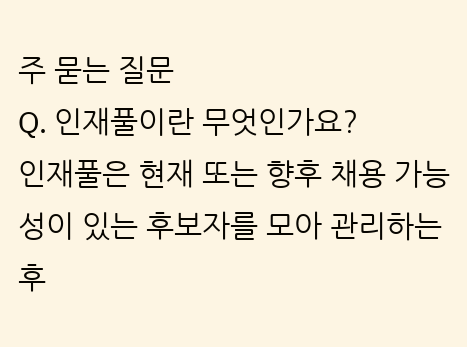주 묻는 질문
Q. 인재풀이란 무엇인가요?
인재풀은 현재 또는 향후 채용 가능성이 있는 후보자를 모아 관리하는 후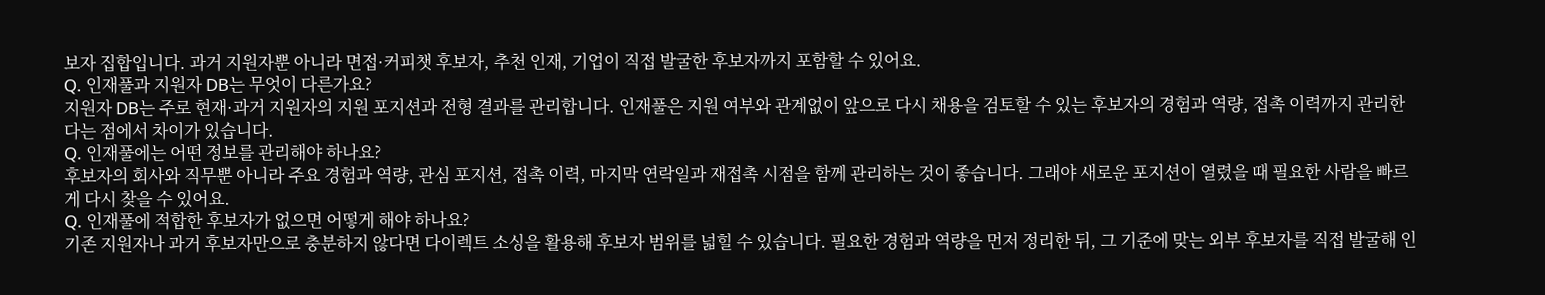보자 집합입니다. 과거 지원자뿐 아니라 면접·커피챗 후보자, 추천 인재, 기업이 직접 발굴한 후보자까지 포함할 수 있어요.
Q. 인재풀과 지원자 DB는 무엇이 다른가요?
지원자 DB는 주로 현재·과거 지원자의 지원 포지션과 전형 결과를 관리합니다. 인재풀은 지원 여부와 관계없이 앞으로 다시 채용을 검토할 수 있는 후보자의 경험과 역량, 접촉 이력까지 관리한다는 점에서 차이가 있습니다.
Q. 인재풀에는 어떤 정보를 관리해야 하나요?
후보자의 회사와 직무뿐 아니라 주요 경험과 역량, 관심 포지션, 접촉 이력, 마지막 연락일과 재접촉 시점을 함께 관리하는 것이 좋습니다. 그래야 새로운 포지션이 열렸을 때 필요한 사람을 빠르게 다시 찾을 수 있어요.
Q. 인재풀에 적합한 후보자가 없으면 어떻게 해야 하나요?
기존 지원자나 과거 후보자만으로 충분하지 않다면 다이렉트 소싱을 활용해 후보자 범위를 넓힐 수 있습니다. 필요한 경험과 역량을 먼저 정리한 뒤, 그 기준에 맞는 외부 후보자를 직접 발굴해 인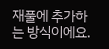재풀에 추가하는 방식이에요.